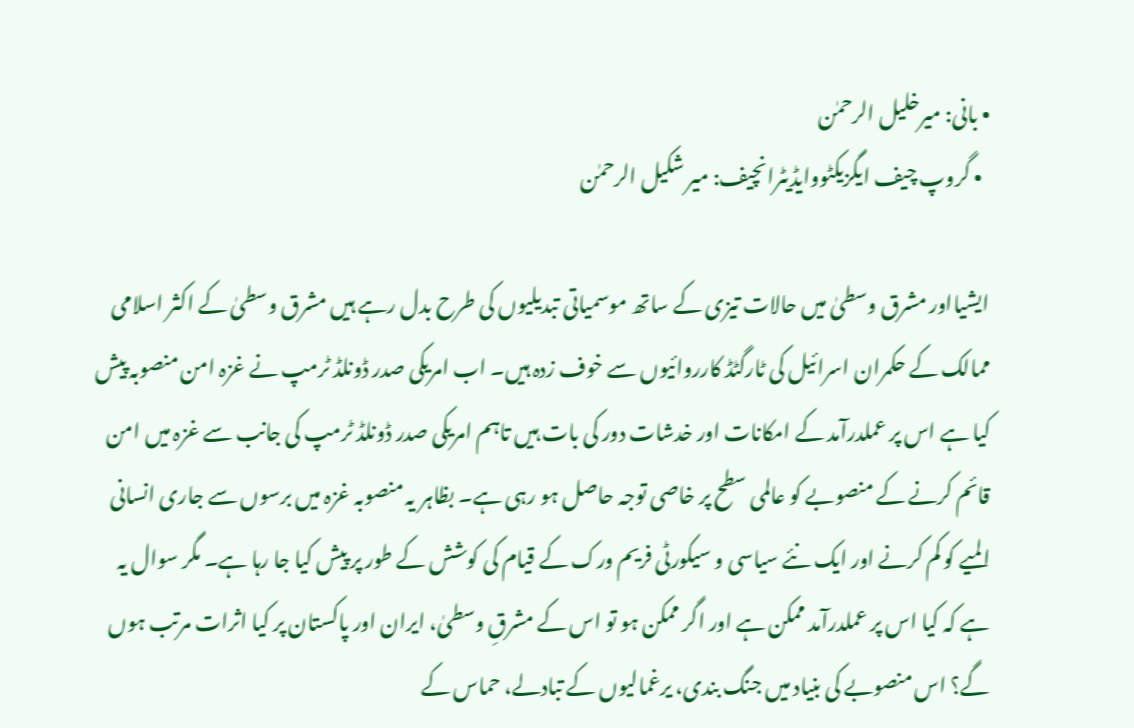• بانی: میرخلیل الرحمٰن
  • گروپ چیف ایگزیکٹووایڈیٹرانچیف: میر شکیل الرحمٰن

ایشیااور مشرق وسطیٰ میں حالات تیزی کے ساتھ موسمیاتی تبدیلیوں کی طرح بدل رہے ہیں مشرق وسطیٰ کے اکثر اسلامی ممالک کے حکمران اسرائیل کی ٹارگٹڈ کارروائیوں سے خوف زدہ ہیں۔ اب امریکی صدر ڈونلڈ ٹرمپ نے غزہ امن منصوبہ پیش کیا ہے اس پر عملدرآمد کے امکانات اور خدشات دور کی بات ہیں تاہم امریکی صدر ڈونلڈ ٹرمپ کی جانب سے غزہ میں امن قائم کرنے کے منصوبے کو عالمی سطح پر خاصی توجہ حاصل ہو رہی ہے۔ بظاہر یہ منصوبہ غزہ میں برسوں سے جاری انسانی المیے کو کم کرنے اور ایک نئے سیاسی و سیکورٹی فریم ورک کے قیام کی کوشش کے طور پر پیش کیا جا رہا ہے۔ مگر سوال یہ ہے کہ کیا اس پر عملدرآمد ممکن ہے اور اگر ممکن ہو تو اس کے مشرقِ وسطیٰ، ایران اور پاکستان پر کیا اثرات مرتب ہوں گے؟ اس منصوبے کی بنیاد میں جنگ بندی، یرغمالیوں کے تبادلے، حماس کے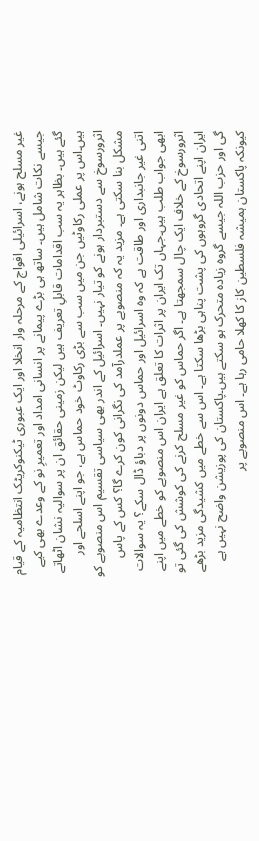غیر مسلح ہونے، اسرائیلی افواج کے مرحلہ وار انخلا اور ایک عبوری ٹیکنوکریٹک انتظامیہ کے قیام جیسے نکات شامل ہیں۔ ساتھ ہی بڑے پیمانے پر انسانی امداد اور تعمیرِ نو کے وعدے بھی کیے گئے ہیں۔ بظاہر یہ سب اقدامات قابلِ تعریف ہیں لیکن زمینی حقائق ان پر سوالیہ نشان اٹھاتے ہیں۔اس پر عملی رکاوٹیں جن میں سب سے بڑی رکاوٹ خود حماس ہے، جو اپنے اسلحے اور اثرورسوخ سے دستبردار ہونے کو تیار نہیں۔ اسرائیل کے اندر بھی سیاسی تقسیم اس منصوبے کو مشکل بنا سکتی ہے۔ مزید یہ کہ منصوبے پر عملدرآمد کی نگرانی کون کرے گا؟ کس کے پاس اتنی غیر جانبداری اور طاقت ہے کہ وہ اسرائیل اور حماس دونوں پر دباؤ ڈال سکے؟ یہ سوالات ابھی جواب طلب ہیں۔جہاں تک ایران پر اثرات کا تعلق ہے ایران اس منصوبے کو خطے میں اپنے اثرورسوخ کے خلاف ایک چال سمجھتا ہے۔ اگر حماس کو غیر مسلح کرنے کی کوشش کی گئی تو ایران اپنے اتحادی گروہوں کی پشت پناہی بڑھا سکتا ہے۔ اس سے خطے میں کشیدگی مزید بڑھے گی اور حزب اللہ جیسے گروہ زیادہ متحرک ہو سکتے ہیں۔پاکستان کی پوزیشن واضح نہیں ہے کیونکہ پاکستان ہمیشہ فلسطین کاز کا کھلا حامی رہا ہے۔ اس منصوبے پر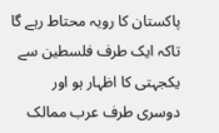پاکستان کا رویہ محتاط رہے گا تاکہ ایک طرف فلسطین سے یکجہتی کا اظہار ہو اور دوسری طرف عرب ممالک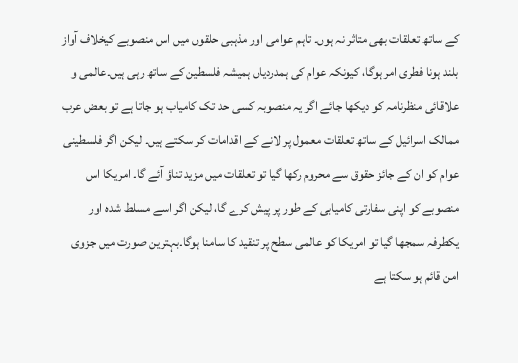کے ساتھ تعلقات بھی متاثر نہ ہوں۔ تاہم عوامی اور مذہبی حلقوں میں اس منصوبے کیخلاف آواز بلند ہونا فطری امر ہوگا، کیونکہ عوام کی ہمدردیاں ہمیشہ فلسطین کے ساتھ رہی ہیں۔عالمی و علاقائی منظرنامہ کو دیکھا جائے اگر یہ منصوبہ کسی حد تک کامیاب ہو جاتا ہے تو بعض عرب ممالک اسرائیل کے ساتھ تعلقات معمول پر لانے کے اقدامات کر سکتے ہیں۔ لیکن اگر فلسطینی عوام کو ان کے جائز حقوق سے محروم رکھا گیا تو تعلقات میں مزید تناؤ آئے گا۔ امریکا اس منصوبے کو اپنی سفارتی کامیابی کے طور پر پیش کرے گا، لیکن اگر اسے مسلط شدہ اور یکطرفہ سمجھا گیا تو امریکا کو عالمی سطح پر تنقید کا سامنا ہوگا۔بہترین صورت میں جزوی امن قائم ہو سکتا ہے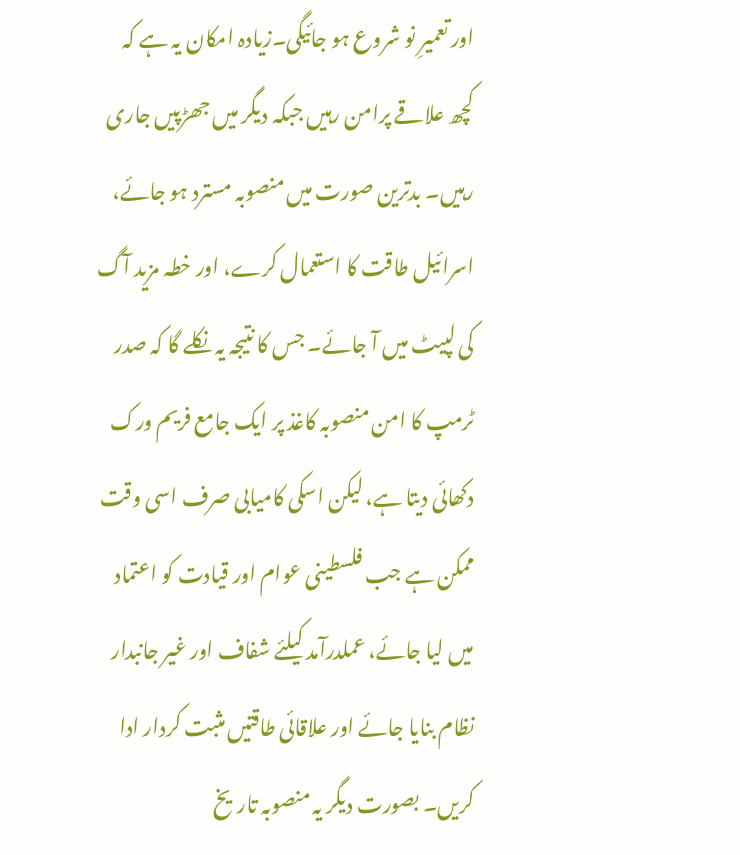اور تعمیرِ نو شروع ہو جائیگی۔زیادہ امکان یہ ہے کہ کچھ علاقے پرامن رہیں جبکہ دیگر میں جھڑپیں جاری رہیں۔ بدترین صورت میں منصوبہ مسترد ہو جائے، اسرائیل طاقت کا استعمال کرے، اور خطہ مزید آگ کی لپیٹ میں آ جائے۔ جس کا نتیجہ یہ نکلے گا کہ صدر ٹرمپ کا امن منصوبہ کاغذ پر ایک جامع فریم ورک دکھائی دیتا ہے، لیکن اسکی کامیابی صرف اسی وقت ممکن ہے جب فلسطینی عوام اور قیادت کو اعتماد میں لیا جائے، عملدرآمد کیلئے شفاف اور غیر جانبدار نظام بنایا جائے اور علاقائی طاقتیں مثبت کردار ادا کریں۔ بصورت دیگر یہ منصوبہ تاریخ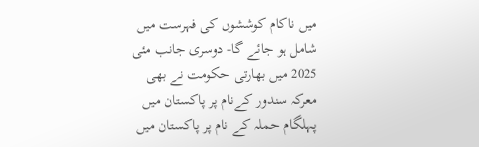میں ناکام کوششوں کی فہرست میں شامل ہو جائے گا- دوسری جانب مئی 2025 میں بھارتی حکومت نے بھی معرکہ سندور کےنام پر پاکستان میں پہلگام حملہ کے نام پر پاکستان میں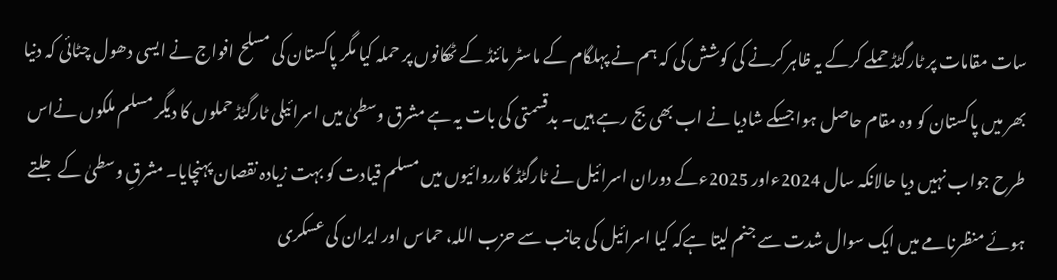سات مقامات پر ٹارگٹڈ حملے کرکے یہ ظاہر کرنے کی کوشش کی کہ ہم نے پہلگام کے ماسٹر مائنڈ کے ٹھکانوں پر حملہ کیا مگر پاکستان کی مسلح افواج نے ایسی دھول چٹائی کہ دنیا بھر میں پاکستان کو وہ مقام حاصل ہوا جسکے شادیا نے اب بھی بج رہے ہیں۔ بدقسمتی کی بات یہ ہے مشرق وسطیٰ میں اسرائیلی ٹارگٹڈ حملوں کا دیگر مسلم ملکوں نےاس طرح جواب نہیں دیا حالانکہ سال 2024ءاور 2025ءکے دوران اسرائیل نے ٹارگٹڈ کارروائیوں میں مسلم قیادت کو بہت زیادہ نقصان پہنچایا۔ مشرقِ وسطیٰ کے جلتے ہوئے منظرنامے میں ایک سوال شدت سے جنم لیتا ہےکہ کیا اسرائیل کی جانب سے حزب اللہ، حماس اور ایران کی عسکری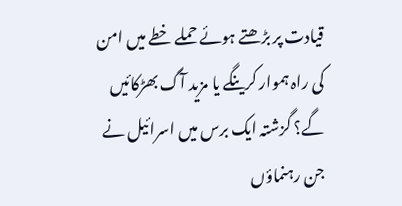قیادت پر بڑھتے ہوئے حملے خطے میں امن کی راہ ہموار کرینگے یا مزید آگ بھڑکائیں گے؟ گزشتہ ایک برس میں اسرائیل نے جن رہنماؤں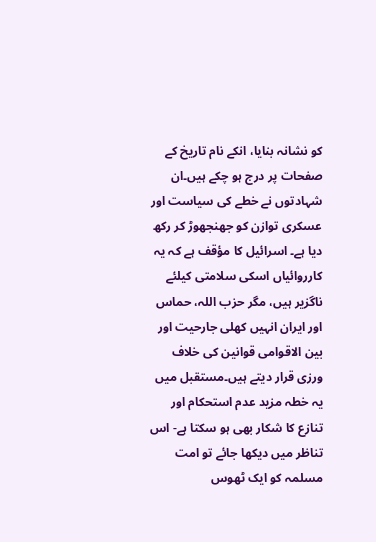کو نشانہ بنایا، انکے نام تاریخ کے صفحات پر درج ہو چکے ہیں۔ان شہادتوں نے خطے کی سیاست اور عسکری توازن کو جھنجھوڑ کر رکھ دیا ہے۔ اسرائیل کا مؤقف ہے کہ یہ کارروائیاں اسکی سلامتی کیلئے ناگزیر ہیں، مگر حزب اللہ، حماس اور ایران انہیں کھلی جارحیت اور بین الاقوامی قوانین کی خلاف ورزی قرار دیتے ہیں۔مستقبل میں یہ خطہ مزید عدم استحکام اور تنازع کا شکار بھی ہو سکتا ہے- اس تناظر میں دیکھا جائے تو امت مسلمہ کو ایک ٹھوس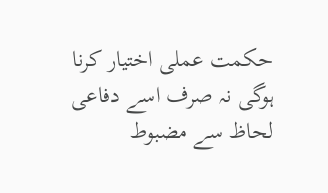حکمت عملی اختیار کرنا ہوگی نہ صرف اسے دفاعی لحاظ سے مضبوط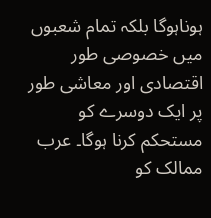ہوناہوگا بلکہ تمام شعبوں میں خصوصی طور اقتصادی اور معاشی طور پر ایک دوسرے کو مستحکم کرنا ہوگا۔ عرب ممالک کو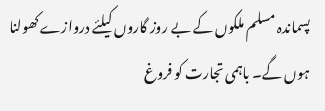پسماندہ مسلم ملکوں کے بے روز گاروں کیلئے دروازے کھولنا ہوں گے۔ باہمی تجارت کو فروغ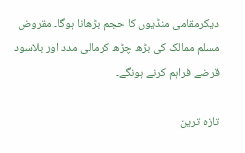دیکرمقامی منڈیوں کا حجم بڑھانا ہوگا۔ مقروض مسلم ممالک کی بڑھ چڑھ کرمالی مدد اور بلاسود قرضے فراہم کرنے ہونگے۔

تازہ ترین